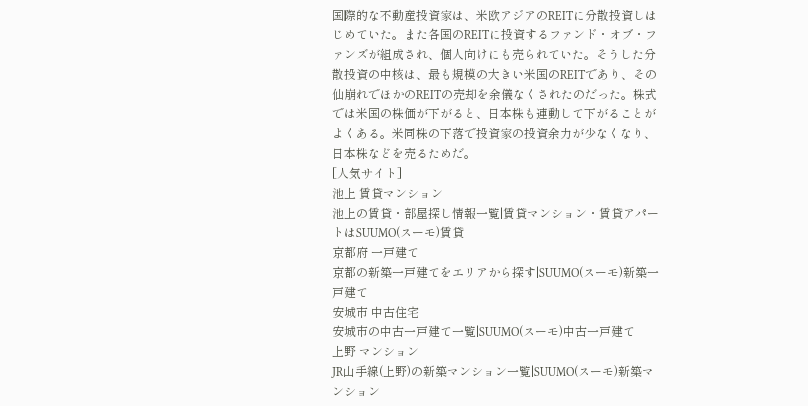国際的な不動産投資家は、米欧アジアのREITに分散投資しはじめていた。また各国のREITに投資するファンド・オブ・ファンズが組成され、個人向けにも売られていた。そうした分散投資の中核は、最も規模の大きい米国のREITであり、その仙崩れでほかのREITの売却を余儀なくされたのだった。株式では米国の株価が下がると、日本株も連動して下がることがよくある。米同株の下落で投資家の投資余力が少なくなり、日本株などを売るためだ。
[人気サイト]
池上 賃貸マンション
池上の賃貸・部屋探し情報一覧|賃貸マンション・賃貸アパートはSUUMO(スーモ)賃貸
京都府 一戸建て
京都の新築一戸建てをエリアから探す|SUUMO(スーモ)新築一戸建て
安城市 中古住宅
安城市の中古一戸建て一覧|SUUMO(スーモ)中古一戸建て
上野 マンション
JR山手線(上野)の新築マンション一覧|SUUMO(スーモ)新築マンション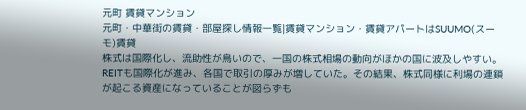元町 賃貸マンション
元町・中華街の賃貸・部屋探し情報一覧|賃貸マンション・賃貸アパートはSUUMO(スーモ)賃貸
株式は国際化し、流助性が鳥いので、一国の株式相場の動向がほかの国に波及しやすい。REITも国際化が進み、各国で取引の厚みが増していた。その結果、株式同様に利場の連鎖が起こる資産になっていることが図らずも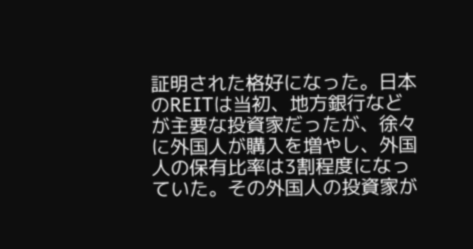証明された格好になった。日本のREITは当初、地方銀行などが主要な投資家だったが、徐々に外国人が購入を増やし、外国人の保有比率は3割程度になっていた。その外国人の投資家が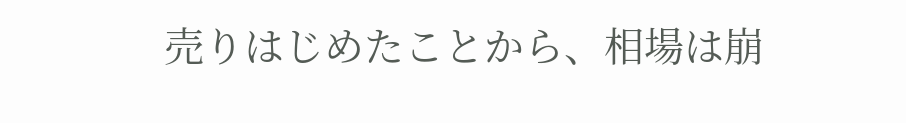売りはじめたことから、相場は崩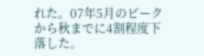れた。07年5月のピークから秋までに4割程度下落した。